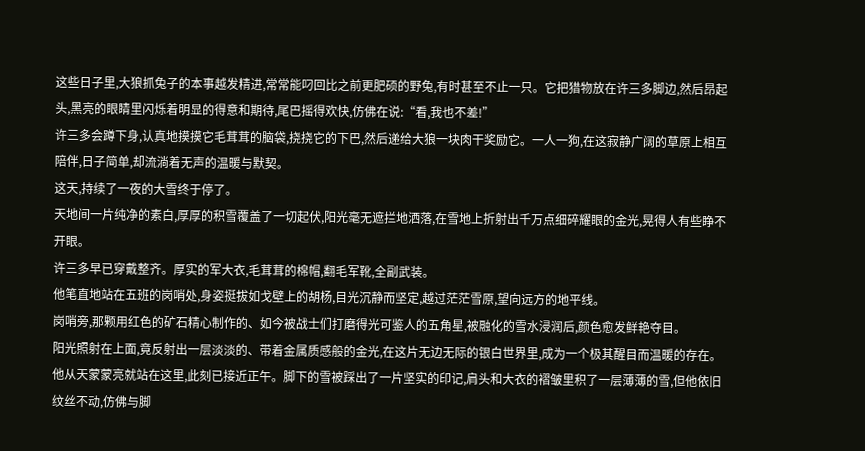这些日子里,大狼抓兔子的本事越发精进,常常能叼回比之前更肥硕的野兔,有时甚至不止一只。它把猎物放在许三多脚边,然后昂起头,黑亮的眼睛里闪烁着明显的得意和期待,尾巴摇得欢快,仿佛在说:“看,我也不差!”
许三多会蹲下身,认真地摸摸它毛茸茸的脑袋,挠挠它的下巴,然后递给大狼一块肉干奖励它。一人一狗,在这寂静广阔的草原上相互陪伴,日子简单,却流淌着无声的温暖与默契。
这天,持续了一夜的大雪终于停了。
天地间一片纯净的素白,厚厚的积雪覆盖了一切起伏,阳光毫无遮拦地洒落,在雪地上折射出千万点细碎耀眼的金光,晃得人有些睁不开眼。
许三多早已穿戴整齐。厚实的军大衣,毛茸茸的棉帽,翻毛军靴,全副武装。
他笔直地站在五班的岗哨处,身姿挺拔如戈壁上的胡杨,目光沉静而坚定,越过茫茫雪原,望向远方的地平线。
岗哨旁,那颗用红色的矿石精心制作的、如今被战士们打磨得光可鉴人的五角星,被融化的雪水浸润后,颜色愈发鲜艳夺目。
阳光照射在上面,竟反射出一层淡淡的、带着金属质感般的金光,在这片无边无际的银白世界里,成为一个极其醒目而温暖的存在。
他从天蒙蒙亮就站在这里,此刻已接近正午。脚下的雪被踩出了一片坚实的印记,肩头和大衣的褶皱里积了一层薄薄的雪,但他依旧纹丝不动,仿佛与脚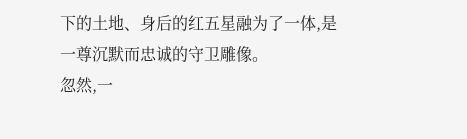下的土地、身后的红五星融为了一体,是一尊沉默而忠诚的守卫雕像。
忽然,一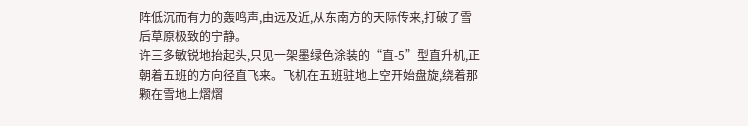阵低沉而有力的轰鸣声,由远及近,从东南方的天际传来,打破了雪后草原极致的宁静。
许三多敏锐地抬起头,只见一架墨绿色涂装的“直-5”型直升机,正朝着五班的方向径直飞来。飞机在五班驻地上空开始盘旋,绕着那颗在雪地上熠熠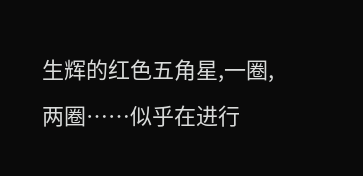生辉的红色五角星,一圈,两圈……似乎在进行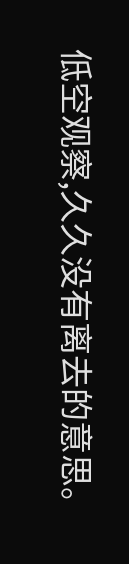低空观察,久久没有离去的意思。